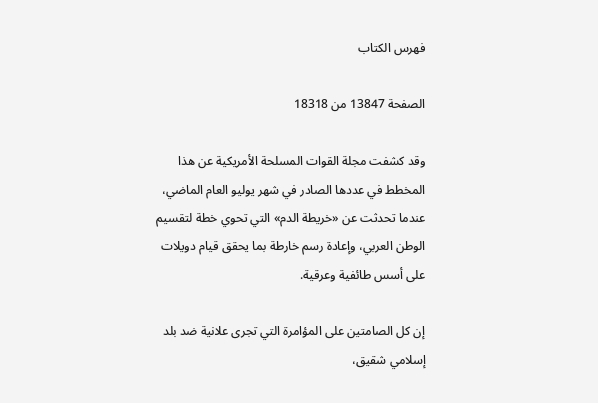فهرس الكتاب

الصفحة 13847 من 18318

وقد كشفت مجلة القوات المسلحة الأمريكية عن هذا المخطط في عددها الصادر في شهر يوليو العام الماضي، عندما تحدثت عن «خريطة الدم» التي تحوي خطة لتقسيم الوطن العربي، وإعادة رسم خارطة بما يحقق قيام دويلات على أسس طائفية وعرقية.

إن كل الصامتين على المؤامرة التي تجرى علانية ضد بلد إسلامي شقيق،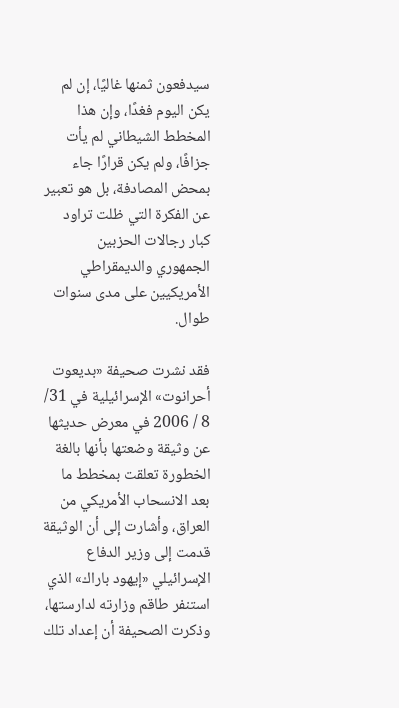سيدفعون ثمنها غاليًا، إن لم يكن اليوم فغدًا، وإن هذا المخطط الشيطاني لم يأت جزافًا، ولم يكن قرارًا جاء بمحض المصادفة، بل هو تعبير عن الفكرة التي ظلت تراود كبار رجالات الحزبين الجمهوري والديمقراطي الأمريكيين على مدى سنوات طوال.

فقد نشرت صحيفة «بديعوت أحرانوت» الإسرائيلية في 31/ 8 / 2006 في معرض حديثها عن وثيقة وضعتها بأنها بالغة الخطورة تعلقت بمخطط ما بعد الانسحاب الأمريكي من العراق، وأشارت إلى أن الوثيقة قدمت إلى وزير الدفاع الإسرائيلي «إيهود باراك» الذي استنفر طاقم وزارته لدارستها، وذكرت الصحيفة أن إعداد تلك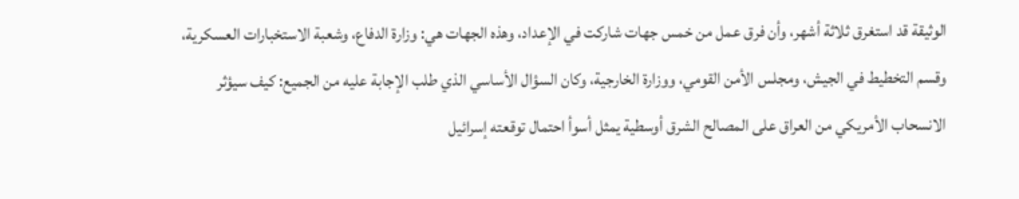الوثيقة قد استغرق ثلاثة أشهر، وأن فرق عمل من خمس جهات شاركت في الإعداد، وهذه الجهات هي: وزارة الدفاع، وشعبة الاستخبارات العسكرية، وقسم التخطيط في الجيش، ومجلس الأمن القومي، ووزارة الخارجية، وكان السؤال الأساسي الذي طلب الإجابة عليه من الجميع: كيف سيؤثر الانسحاب الأمريكي من العراق على المصالح الشرق أوسطية يمثل أسوأ احتمال توقعته إسرائيل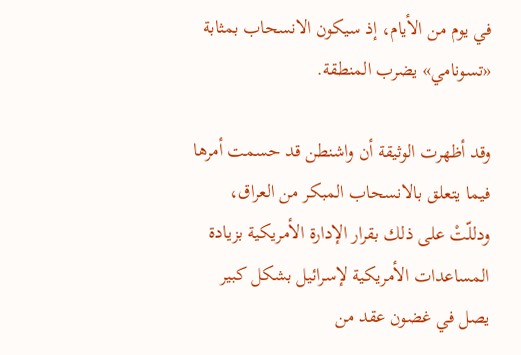في يوم من الأيام، إذ سيكون الانسحاب بمثابة «تسونامي» يضرب المنطقة.

وقد أظهرت الوثيقة أن واشنطن قد حسمت أمرها فيما يتعلق بالانسحاب المبكر من العراق، ودللّتْ على ذلك بقرار الإدارة الأمريكية بزيادة المساعدات الأمريكية لإسرائيل بشكل كبير يصل في غضون عقد من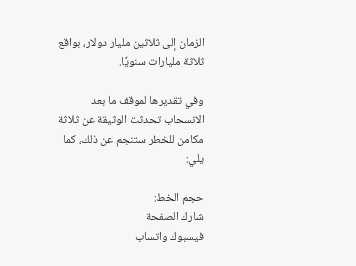الزمان إلى ثلاثين مليار دولار، بواقع ثلاثة مليارات سنويًا.

وفي تقديرها لموقف ما بعد الانسحاب تحدثت الوثيقة عن ثلاثة مكامن للخطر ستنجم عن ذلك، كما يلي:

حجم الخط:
شارك الصفحة
فيسبوك واتساب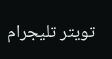تويتر تليجرام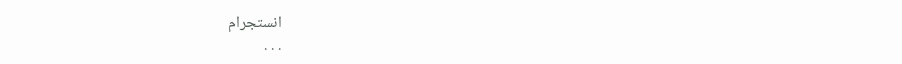انستجرام
. . .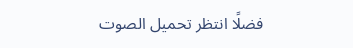فضلًا انتظر تحميل الصوت